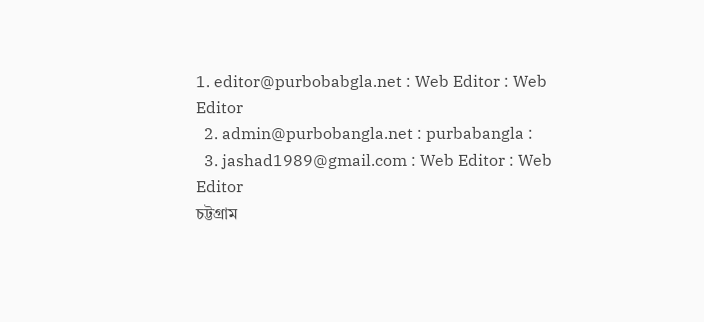1. editor@purbobabgla.net : Web Editor : Web Editor
  2. admin@purbobangla.net : purbabangla :
  3. jashad1989@gmail.com : Web Editor : Web Editor
চট্টগ্রাম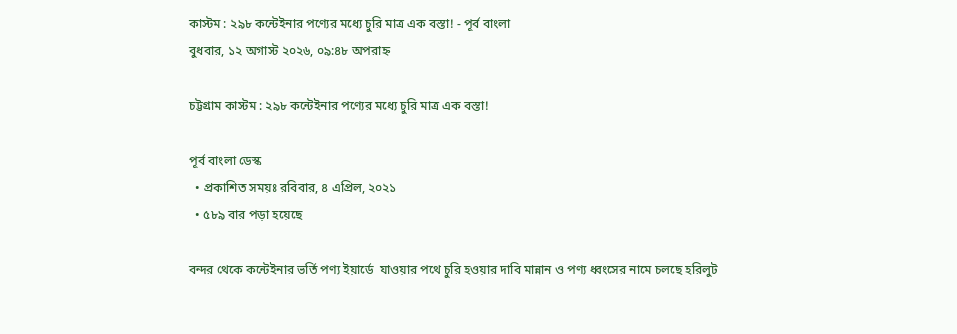কাস্টম : ২৯৮ কন্টেইনার পণ্যের মধ্যে চুরি মাত্র এক বস্তা! - পূর্ব বাংলা
বুধবার, ১২ অগাস্ট ২০২৬, ০৯:৪৮ অপরাহ্ন

চট্টগ্রাম কাস্টম : ২৯৮ কন্টেইনার পণ্যের মধ্যে চুরি মাত্র এক বস্তা!

পূর্ব বাংলা ডেস্ক
  • প্রকাশিত সময়ঃ রবিবার, ৪ এপ্রিল, ২০২১
  • ৫৮৯ বার পড়া হয়েছে

বন্দর থেকে কন্টেইনার ভর্তি পণ্য ইয়ার্ডে  যাওয়ার পথে চুরি হওয়ার দাবি মান্নান ও পণ্য ধ্বংসের নামে চলছে হরিলুট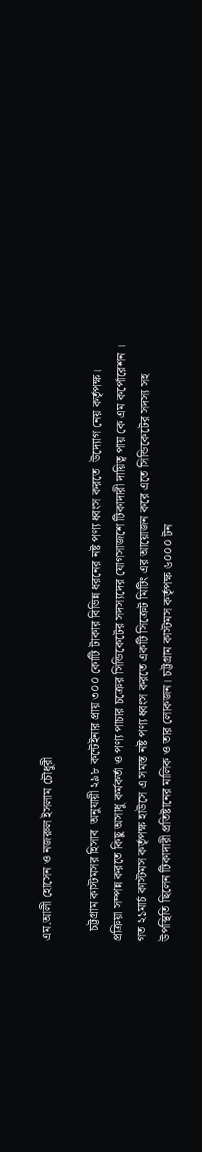এম.আলী হোসেন ও নজরুল ইসলাম চৌধুরী

   চট্টগ্রাম কাস্টমসর হিসাব  অনুযায়ী ২৯৮ কন্টেইনার প্রায় ৩০০ কোটি টাকার বিভিন্ন ধরনের নষ্ট পণ্য ধ্বংস করতে  উদ্যোগ নেয় কর্তৃপক্ষ। প্রক্রিয়া সম্পন্ন করতে কিছু অসাধু কর্মকর্তা ও পণ্য পাচার চক্রের সিন্ডিকেটের সদস্যদের যোগসাজশে টিকাদারী দায়িত্ব পায় কে এম কর্পোরেশন ।
গত ২১মার্চ কাস্টমস কর্তৃপক্ষ হাউসে এ সমস্ত নষ্ট পণ্য ধ্বংস করতে একটি সিক্রেট মিটিং এর আয়োজন করে এতে সিন্ডিকেটের সদস্য সহ উপস্থিতি ছিলেন টিকাদারী প্রতিষ্টানের মালিক ও তার লোকজন। চট্টগ্রাম কাস্টমস কর্তৃপক্ষ ৬০০০ টন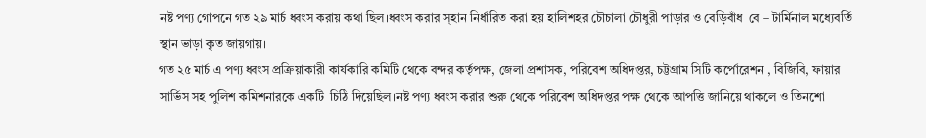নষ্ট পণ্য গোপনে গত ২৯ মার্চ ধ্বংস করায় কথা ছিল।ধ্বংস করার স্হান নির্ধারিত করা হয় হালিশহর চৌচালা চৌধুরী পাড়ার ও বেড়িবাঁধ  বে – টার্মিনাল মধ্যেবর্তি স্থান ভাড়া কৃত জায়গায়।
গত ২৫ মার্চ এ পণ্য ধ্বংস প্রক্রিয়াকারী কার্যকারি কমিটি থেকে বন্দর কর্তৃপক্ষ, জেলা প্রশাসক, পরিবেশ অধিদপ্তর, চট্টগ্রাম সিটি কর্পোরেশন , বিজিবি, ফায়ার সার্ভিস সহ পুলিশ কমিশনারকে একটি  চিঠি দিয়েছিল।নষ্ট পণ্য ধ্বংস করার শুরু থেকে পরিবেশ অধিদপ্তর পক্ষ থেকে আপত্তি জানিয়ে থাকলে ও তিনশো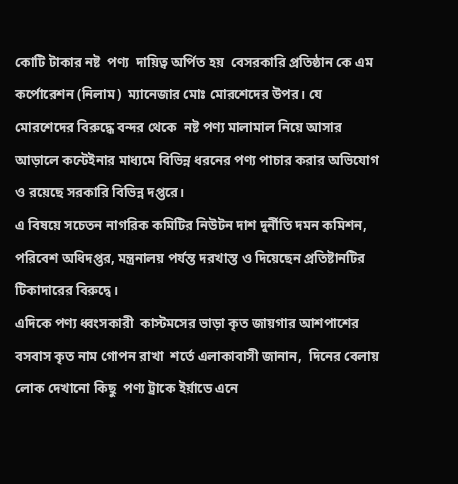কোটি টাকার নষ্ট  পণ্য  দায়িত্ব অর্পিত হয়  বেসরকারি প্রতিষ্ঠান কে এম কর্পোরেশন (নিলাম)  ম্যানেজার মোঃ মোরশেদের উপর। যে মোরশেদের বিরুদ্ধে বন্দর থেকে  নষ্ট পণ্য মালামাল নিয়ে আসার আড়ালে কন্টেইনার মাধ্যমে বিভিন্ন ধরনের পণ্য পাচার করার অভিযোগ ও রয়েছে সরকারি বিভিন্ন দপ্তরে।
এ বিষয়ে সচেতন নাগরিক কমিটির নিউটন দাশ দুর্নীতি দমন কমিশন, পরিবেশ অধিদপ্তর, মন্ত্রনালয় পর্যন্ত দরখাস্ত ও দিয়েছেন প্রতিষ্টানটির টিকাদারের বিরুদ্বে।
এদিকে পণ্য ধ্বংসকারী  কাস্টমসের ভাড়া কৃত জায়গার আশপাশের বসবাস কৃত নাম গোপন রাখা  শর্তে এলাকাবাসী জানান,  দিনের বেলায় লোক দেখানো কিছু  পণ্য ট্রাকে ইর্য়াডে এনে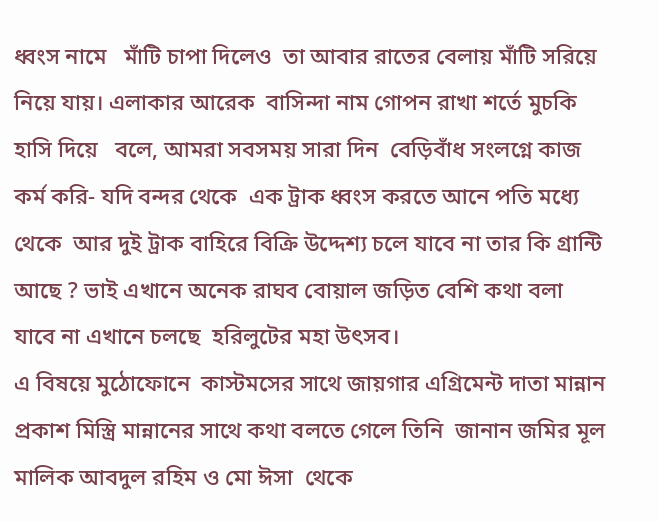ধ্বংস নামে   মাঁটি চাপা দিলেও  তা আবার রাতের বেলায় মাঁটি সরিয়ে নিয়ে যায়। এলাকার আরেক  বাসিন্দা নাম গোপন রাখা শর্তে মুচকি হাসি দিয়ে   বলে, আমরা সবসময় সারা দিন  বেড়িবাঁধ সংলগ্নে কাজ কর্ম করি- যদি বন্দর থেকে  এক ট্রাক ধ্বংস করতে আনে পতি মধ্যে থেকে  আর দুই ট্রাক বাহিরে বিক্রি উদ্দেশ্য চলে যাবে না তার কি গ্রান্টি আছে ? ভাই এখানে অনেক রাঘব বোয়াল জড়িত বেশি কথা বলা যাবে না এখানে চলছে  হরিলুটের মহা উৎসব।
এ বিষয়ে মুঠোফোনে  কাস্টমসের সাথে জায়গার এগ্রিমেন্ট দাতা মান্নান প্রকাশ মিস্ত্রি মান্নানের সাথে কথা বলতে গেলে তিনি  জানান জমির মূল মালিক আবদুল রহিম ও মো ঈসা  থেকে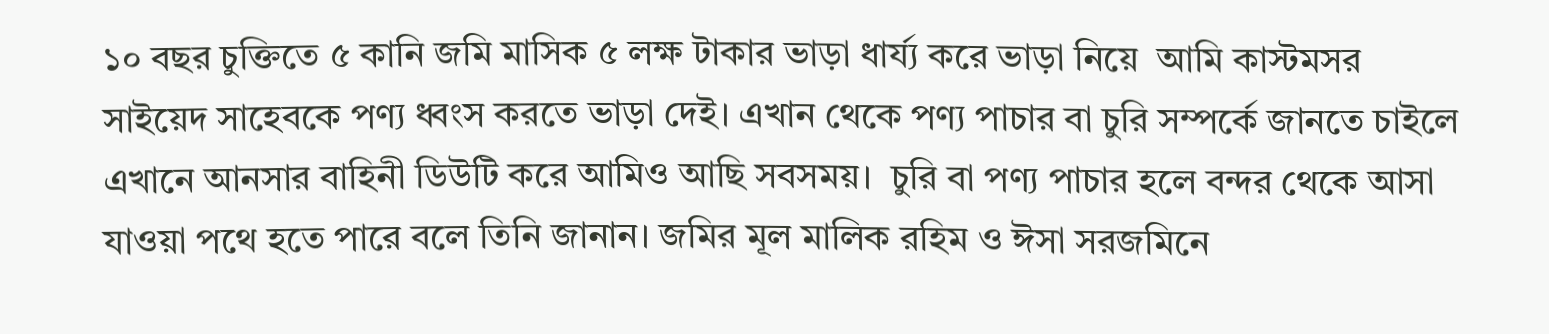১০ বছর চুক্তিতে ৫ কানি জমি মাসিক ৫ লক্ষ টাকার ভাড়া ধার্য্য করে ভাড়া নিয়ে  আমি কাস্টমসর সাইয়েদ সাহেবকে পণ্য ধ্বংস করতে ভাড়া দেই। এখান থেকে পণ্য পাচার বা চুরি সম্পর্কে জানতে চাইলে   এখানে আনসার বাহিনী ডিউটি করে আমিও আছি সবসময়।  চুরি বা পণ্য পাচার হলে বন্দর থেকে আসা যাওয়া পথে হতে পারে বলে তিনি জানান। জমির মূল মালিক রহিম ও ঈসা সরজমিনে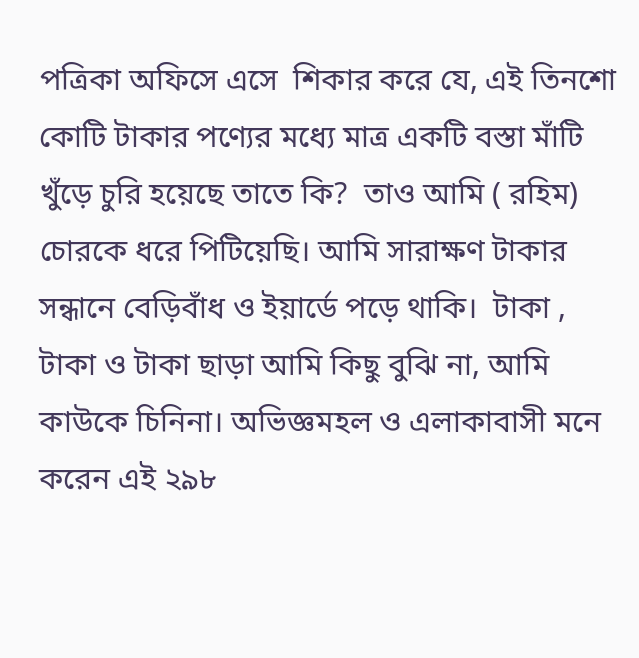পত্রিকা অফিসে এসে  শিকার করে যে, এই তিনশো কোটি টাকার পণ্যের মধ্যে মাত্র একটি বস্তা মাঁটি খুঁড়ে চুরি হয়েছে তাতে কি?  তাও আমি ( রহিম) চোরকে ধরে পিটিয়েছি। আমি সারাক্ষণ টাকার সন্ধানে বেড়িবাঁধ ও ইয়ার্ডে পড়ে থাকি।  টাকা , টাকা ও টাকা ছাড়া আমি কিছু বুঝি না, আমি কাউকে চিনিনা। অভিজ্ঞমহল ও এলাকাবাসী মনে করেন এই ২৯৮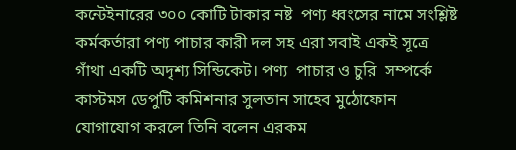কন্টেইনারের ৩০০ কোটি টাকার নষ্ট  পণ্য ধ্বংসের নামে সংশ্লিষ্ট কর্মকর্তারা পণ্য পাচার কারী দল সহ এরা সবাই একই সূত্রে গাঁথা একটি অদৃশ্য সিন্ডিকেট। পণ্য  পাচার ও চুরি  সম্পর্কে  কাস্টমস ডেপুটি কমিশনার সুলতান সাহেব মুঠোফোন যোগাযোগ করলে তিনি বলেন এরকম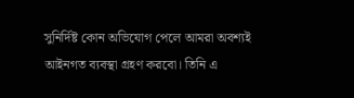সুনির্দিষ্ট কোন অভিযোগ পেলে আমরা অবশ্যই আইনগত ব্যবস্থা গ্রহণ করবো। তিনি এ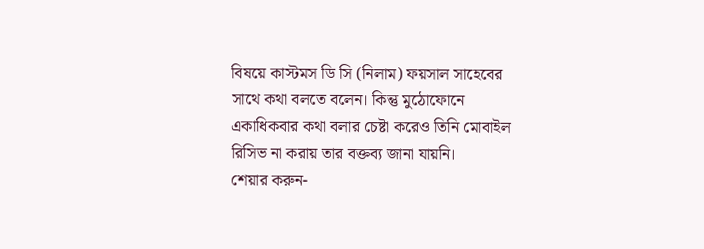বিষয়ে কাস্টমস ডি সি (নিলাম) ফয়সাল সাহেবের সাথে কথা বলতে বলেন। কিন্তু মুঠোফোনে একাধিকবার কথা বলার চেষ্টা করেও তিনি মোবাইল রিসিভ না করায় তার বক্তব্য জানা যায়নি।
শেয়ার করুন-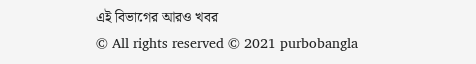এই বিভাগের আরও খবর
© All rights reserved © 2021 purbobangla